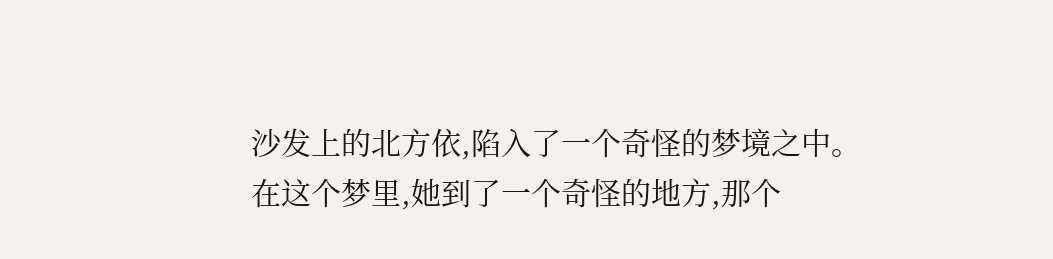沙发上的北方依,陷入了一个奇怪的梦境之中。
在这个梦里,她到了一个奇怪的地方,那个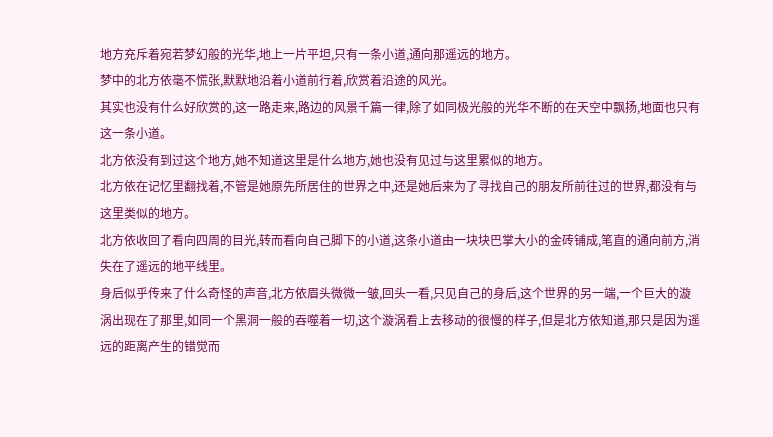地方充斥着宛若梦幻般的光华,地上一片平坦,只有一条小道,通向那遥远的地方。
梦中的北方依毫不慌张,默默地沿着小道前行着,欣赏着沿途的风光。
其实也没有什么好欣赏的,这一路走来,路边的风景千篇一律,除了如同极光般的光华不断的在天空中飘扬,地面也只有这一条小道。
北方依没有到过这个地方,她不知道这里是什么地方,她也没有见过与这里累似的地方。
北方依在记忆里翻找着,不管是她原先所居住的世界之中,还是她后来为了寻找自己的朋友所前往过的世界,都没有与这里类似的地方。
北方依收回了看向四周的目光,转而看向自己脚下的小道,这条小道由一块块巴掌大小的金砖铺成,笔直的通向前方,消失在了遥远的地平线里。
身后似乎传来了什么奇怪的声音,北方依眉头微微一皱,回头一看,只见自己的身后,这个世界的另一端,一个巨大的漩涡出现在了那里,如同一个黑洞一般的吞噬着一切,这个漩涡看上去移动的很慢的样子,但是北方依知道,那只是因为遥远的距离产生的错觉而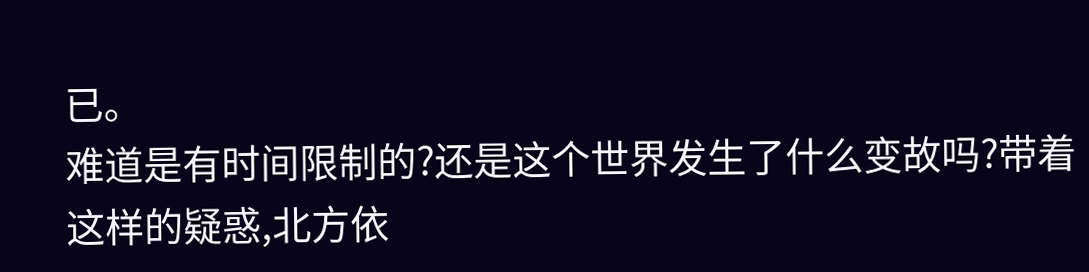已。
难道是有时间限制的?还是这个世界发生了什么变故吗?带着这样的疑惑,北方依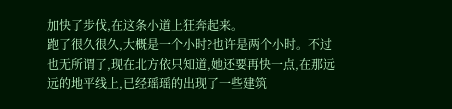加快了步伐,在这条小道上狂奔起来。
跑了很久很久,大概是一个小时?也许是两个小时。不过也无所谓了,现在北方依只知道,她还要再快一点,在那远远的地平线上,已经瑶瑶的出现了一些建筑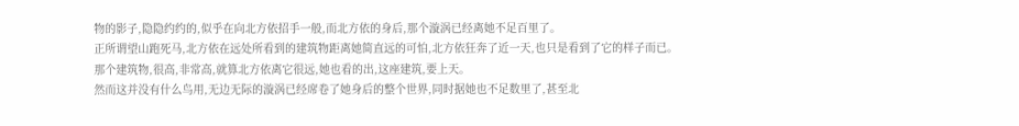物的影子,隐隐约约的,似乎在向北方依招手一般,而北方依的身后,那个漩涡已经离她不足百里了。
正所谓望山跑死马,北方依在远处所看到的建筑物距离她简直远的可怕,北方依狂奔了近一天,也只是看到了它的样子而已。
那个建筑物,很高,非常高,就算北方依离它很远,她也看的出,这座建筑,要上天。
然而这并没有什么鸟用,无边无际的漩涡已经席卷了她身后的整个世界,同时据她也不足数里了,甚至北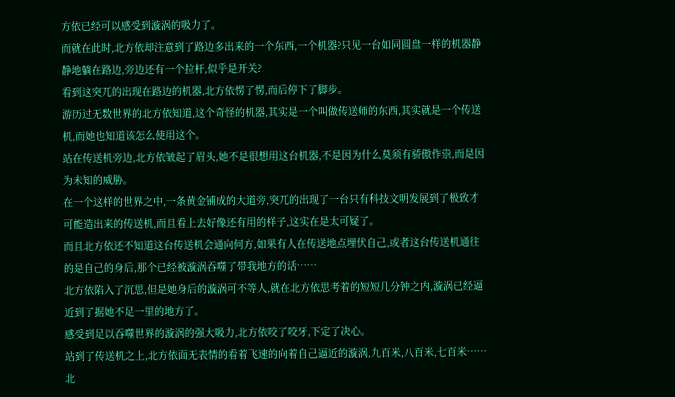方依已经可以感受到漩涡的吸力了。
而就在此时,北方依却注意到了路边多出来的一个东西,一个机器?只见一台如同圆盘一样的机器静静地躺在路边,旁边还有一个拉杆,似乎是开关?
看到这突兀的出现在路边的机器,北方依愣了愣,而后停下了脚步。
游历过无数世界的北方依知道,这个奇怪的机器,其实是一个叫做传送师的东西,其实就是一个传送机,而她也知道该怎么使用这个。
站在传送机旁边,北方依皱起了眉头,她不是很想用这台机器,不是因为什么莫须有骄傲作祟,而是因为未知的威胁。
在一个这样的世界之中,一条黄金铺成的大道旁,突兀的出现了一台只有科技文明发展到了极致才可能造出来的传送机,而且看上去好像还有用的样子,这实在是太可疑了。
而且北方依还不知道这台传送机会通向何方,如果有人在传送地点埋伏自己,或者这台传送机通往的是自己的身后,那个已经被漩涡吞噬了带我地方的话……
北方依陷入了沉思,但是她身后的漩涡可不等人,就在北方依思考着的短短几分钟之内,漩涡已经逼近到了据她不足一里的地方了。
感受到足以吞噬世界的漩涡的强大吸力,北方依咬了咬牙,下定了决心。
站到了传送机之上,北方依面无表情的看着飞速的向着自己逼近的漩涡,九百米,八百米,七百米……
北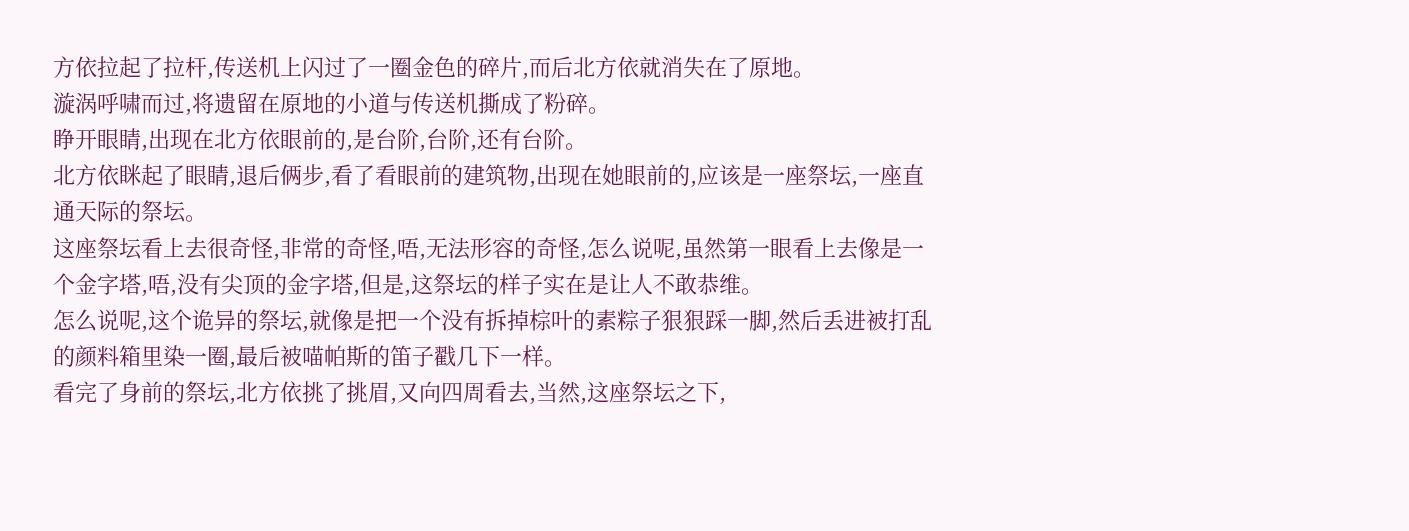方依拉起了拉杆,传送机上闪过了一圈金色的碎片,而后北方依就消失在了原地。
漩涡呼啸而过,将遗留在原地的小道与传送机撕成了粉碎。
睁开眼睛,出现在北方依眼前的,是台阶,台阶,还有台阶。
北方依眯起了眼睛,退后俩步,看了看眼前的建筑物,出现在她眼前的,应该是一座祭坛,一座直通天际的祭坛。
这座祭坛看上去很奇怪,非常的奇怪,唔,无法形容的奇怪,怎么说呢,虽然第一眼看上去像是一个金字塔,唔,没有尖顶的金字塔,但是,这祭坛的样子实在是让人不敢恭维。
怎么说呢,这个诡异的祭坛,就像是把一个没有拆掉棕叶的素粽子狠狠踩一脚,然后丢进被打乱的颜料箱里染一圈,最后被喵帕斯的笛子戳几下一样。
看完了身前的祭坛,北方依挑了挑眉,又向四周看去,当然,这座祭坛之下,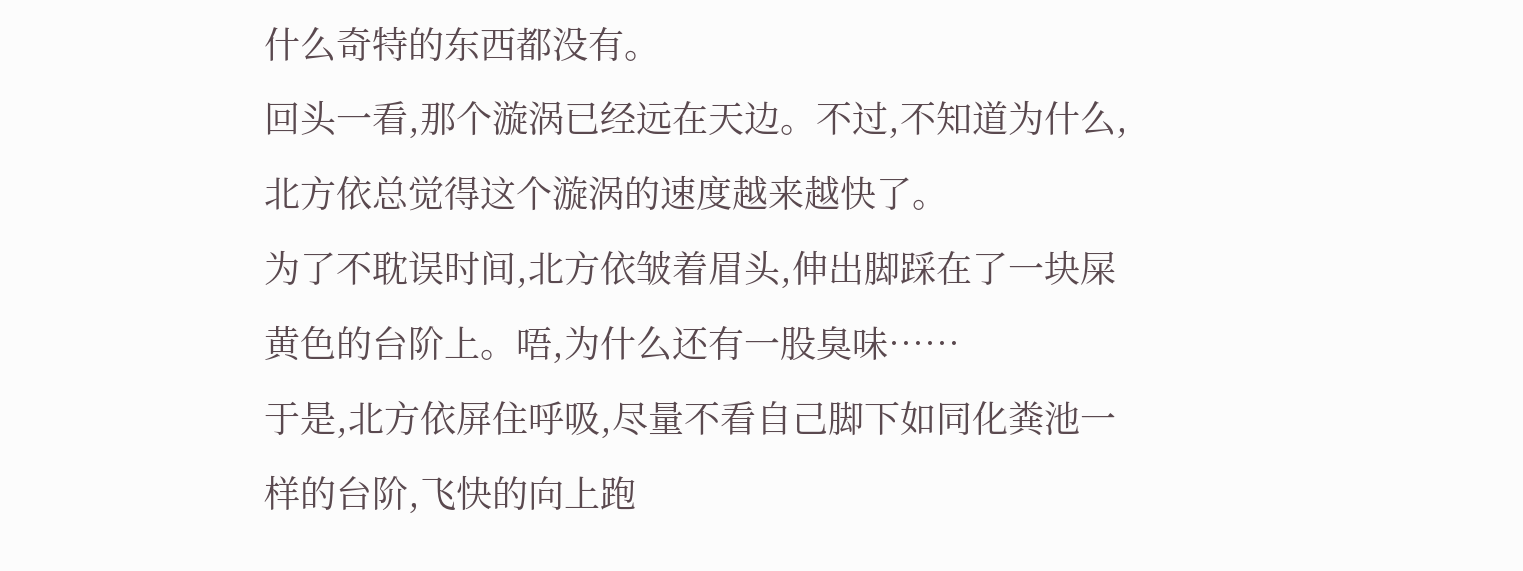什么奇特的东西都没有。
回头一看,那个漩涡已经远在天边。不过,不知道为什么,北方依总觉得这个漩涡的速度越来越快了。
为了不耽误时间,北方依皱着眉头,伸出脚踩在了一块屎黄色的台阶上。唔,为什么还有一股臭味……
于是,北方依屏住呼吸,尽量不看自己脚下如同化粪池一样的台阶,飞快的向上跑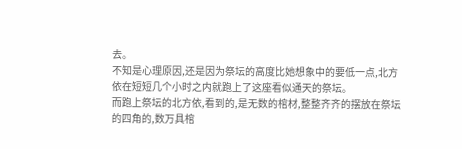去。
不知是心理原因,还是因为祭坛的高度比她想象中的要低一点,北方依在短短几个小时之内就跑上了这座看似通天的祭坛。
而跑上祭坛的北方依,看到的,是无数的棺材,整整齐齐的摆放在祭坛的四角的,数万具棺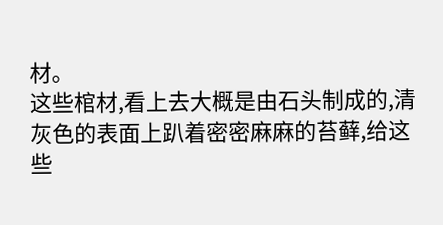材。
这些棺材,看上去大概是由石头制成的,清灰色的表面上趴着密密麻麻的苔藓,给这些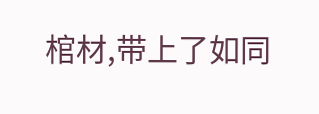棺材,带上了如同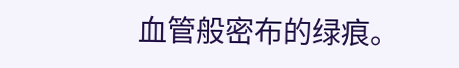血管般密布的绿痕。